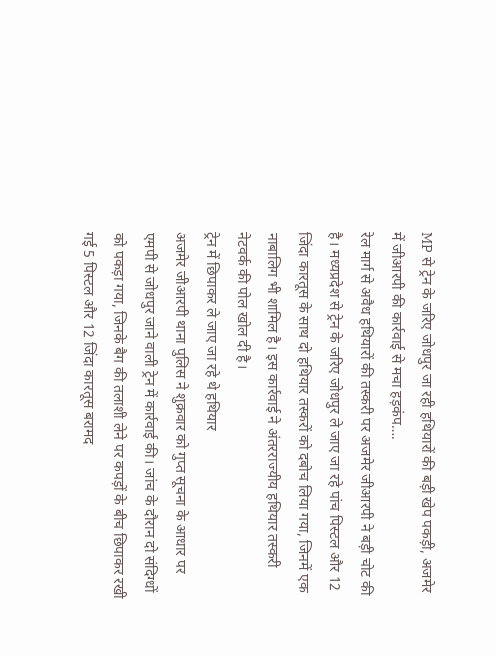MP से ट्रेन के जरिए जोधपुर जा रही हथियारों की बड़ी खेप पकड़ी, अजमेर में जीआरपी की कार्रवाई से मचा हड़कंप….
रेल मार्ग से अवैध हथियारों की तस्करी पर अजमेर जीआरपी ने बड़ी चोट की है। मध्यप्रदेश से ट्रेन के जरिए जोधपुर ले जाए जा रहे पांच पिस्टल और 12 जिंदा कारतूस के साथ दो हथियार तस्करों को दबोच लिया गया, जिनमें एक नाबालिग भी शामिल है। इस कार्रवाई ने अंतरराज्यीय हथियार तस्करी नेटवर्क की पोल खोल दी है।
ट्रेन में छिपाकर ले जाए जा रहे थे हथियार
अजमेर जीआरपी थाना पुलिस ने शुक्रवार को गुप्त सूचना के आधार पर एमपी से जोधपुर जाने वाली ट्रेन में कार्रवाई की। जांच के दौरान दो संदिग्धों को पकड़ा गया, जिनके बैग की तलाशी लेने पर कपड़ों के बीच छिपाकर रखी गई 5 पिस्टल और 12 जिंदा कारतूस बरामद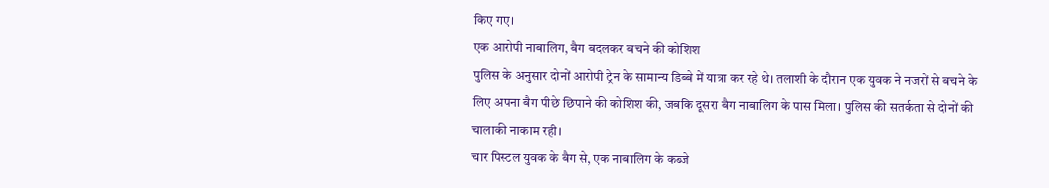किए गए।
एक आरोपी नाबालिग, बैग बदलकर बचने की कोशिश
पुलिस के अनुसार दोनों आरोपी ट्रेन के सामान्य डिब्बे में यात्रा कर रहे थे। तलाशी के दौरान एक युवक ने नजरों से बचने के लिए अपना बैग पीछे छिपाने की कोशिश की, जबकि दूसरा बैग नाबालिग के पास मिला। पुलिस की सतर्कता से दोनों की चालाकी नाकाम रही।
चार पिस्टल युवक के बैग से, एक नाबालिग के कब्जे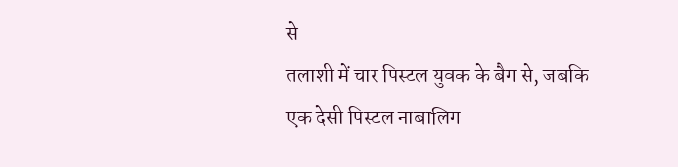से
तलाशी में चार पिस्टल युवक के बैग से, जबकि एक देसी पिस्टल नाबालिग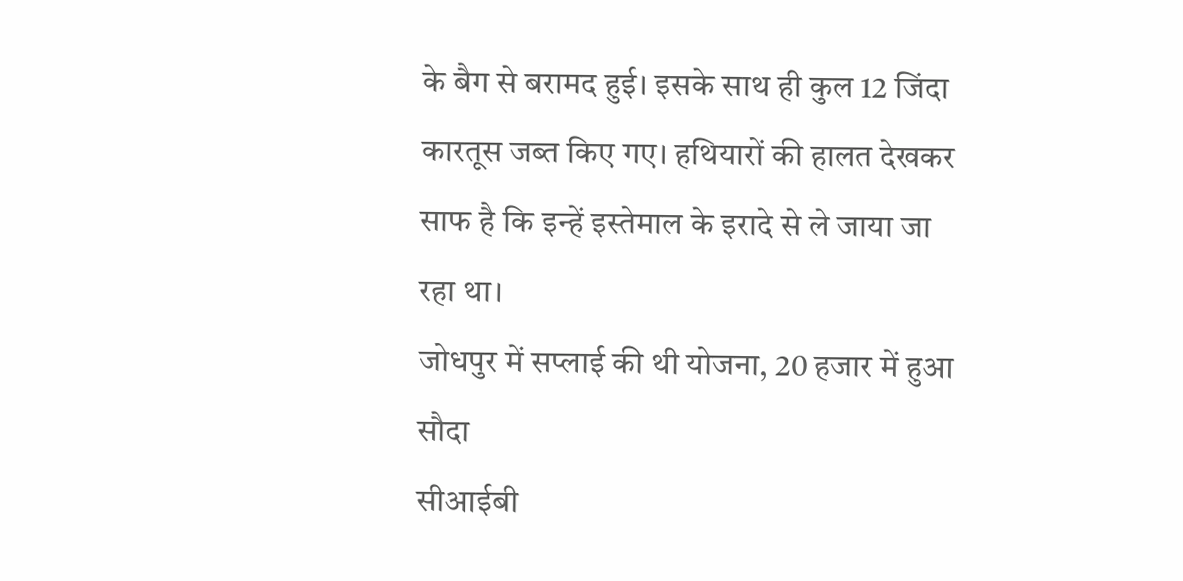के बैग से बरामद हुई। इसके साथ ही कुल 12 जिंदा कारतूस जब्त किए गए। हथियारों की हालत देखकर साफ है कि इन्हें इस्तेमाल के इरादे से ले जाया जा रहा था।
जोधपुर में सप्लाई की थी योजना, 20 हजार में हुआ सौदा
सीआईबी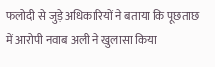फलोदी से जुड़े अधिकारियों ने बताया कि पूछताछ में आरोपी नवाब अली ने खुलासा किया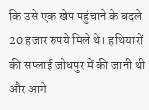कि उसे एक खेप पहुंचाने के बदले 20 हजार रुपये मिले थे। हथियारों की सप्लाई जोधपुर में की जानी थी और आगे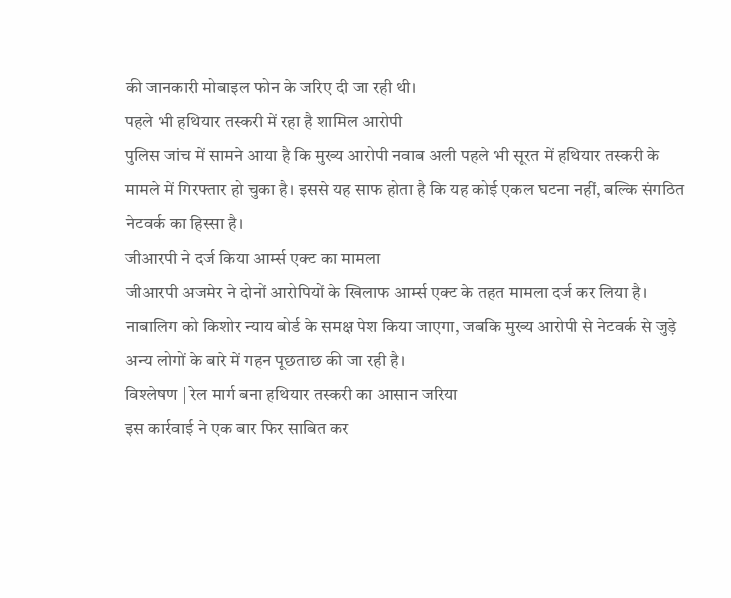की जानकारी मोबाइल फोन के जरिए दी जा रही थी।
पहले भी हथियार तस्करी में रहा है शामिल आरोपी
पुलिस जांच में सामने आया है कि मुख्य आरोपी नवाब अली पहले भी सूरत में हथियार तस्करी के मामले में गिरफ्तार हो चुका है। इससे यह साफ होता है कि यह कोई एकल घटना नहीं, बल्कि संगठित नेटवर्क का हिस्सा है।
जीआरपी ने दर्ज किया आर्म्स एक्ट का मामला
जीआरपी अजमेर ने दोनों आरोपियों के खिलाफ आर्म्स एक्ट के तहत मामला दर्ज कर लिया है। नाबालिग को किशोर न्याय बोर्ड के समक्ष पेश किया जाएगा, जबकि मुख्य आरोपी से नेटवर्क से जुड़े अन्य लोगों के बारे में गहन पूछताछ की जा रही है।
विश्लेषण | रेल मार्ग बना हथियार तस्करी का आसान जरिया
इस कार्रवाई ने एक बार फिर साबित कर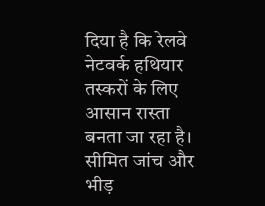दिया है कि रेलवे नेटवर्क हथियार तस्करों के लिए आसान रास्ता बनता जा रहा है। सीमित जांच और भीड़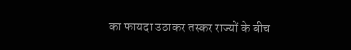का फायदा उठाकर तस्कर राज्यों के बीच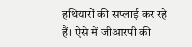हथियारों की सप्लाई कर रहे हैं। ऐसे में जीआरपी की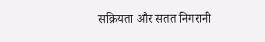सक्रियता और सतत निगरानी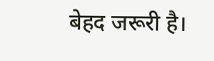बेहद जरूरी है।